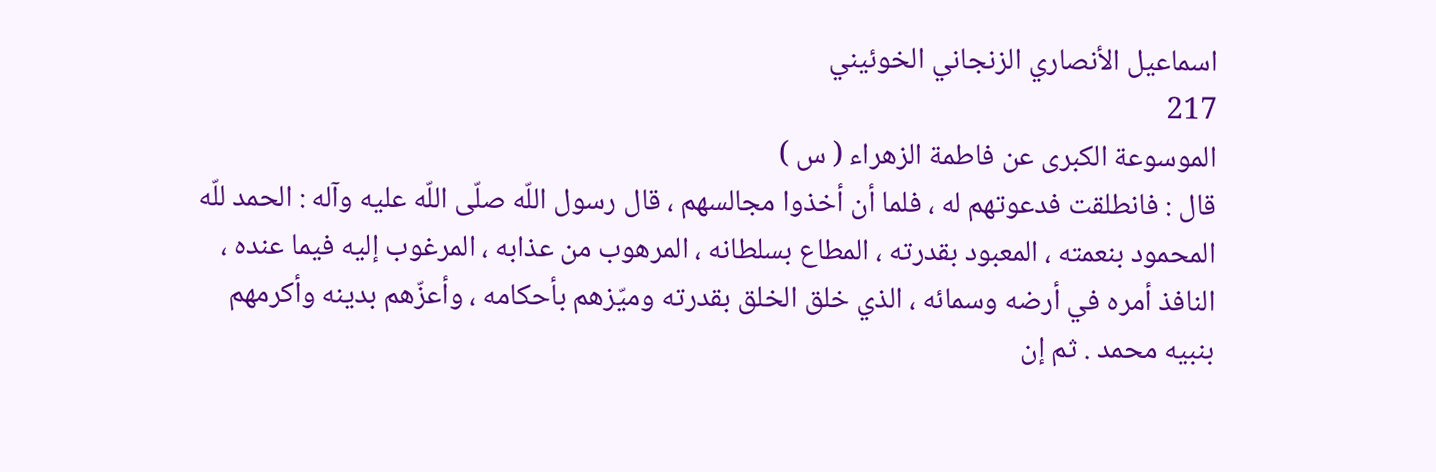اسماعيل الأنصاري الزنجاني الخوئيني
217
الموسوعة الكبرى عن فاطمة الزهراء ( س )
قال : فانطلقت فدعوتهم له ، فلما أن أخذوا مجالسهم ، قال رسول اللّه صلّى اللّه عليه وآله : الحمد للّه المحمود بنعمته ، المعبود بقدرته ، المطاع بسلطانه ، المرهوب من عذابه ، المرغوب إليه فيما عنده ، النافذ أمره في أرضه وسمائه ، الذي خلق الخلق بقدرته وميّزهم بأحكامه ، وأعزّهم بدينه وأكرمهم بنبيه محمد . ثم إن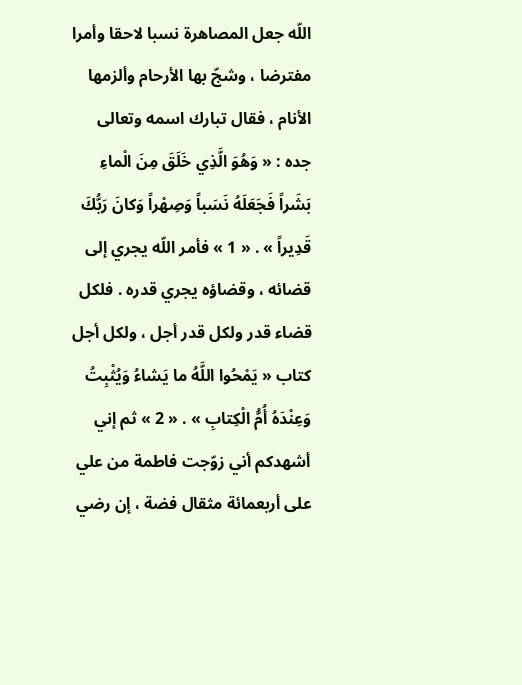اللّه جعل المصاهرة نسبا لاحقا وأمرا مفترضا ، وشجّ بها الأرحام وألزمها الأنام ، فقال تبارك اسمه وتعالى جده : « وَهُوَ الَّذِي خَلَقَ مِنَ الْماءِ بَشَراً فَجَعَلَهُ نَسَباً وَصِهْراً وَكانَ رَبُّكَ قَدِيراً » . « 1 » فأمر اللّه يجري إلى قضائه ، وقضاؤه يجري قدره . فلكل قضاء قدر ولكل قدر أجل ، ولكل أجل كتاب « يَمْحُوا اللَّهُ ما يَشاءُ وَيُثْبِتُ وَعِنْدَهُ أُمُّ الْكِتابِ » . « 2 » ثم إني أشهدكم أني زوّجت فاطمة من علي على أربعمائة مثقال فضة ، إن رضي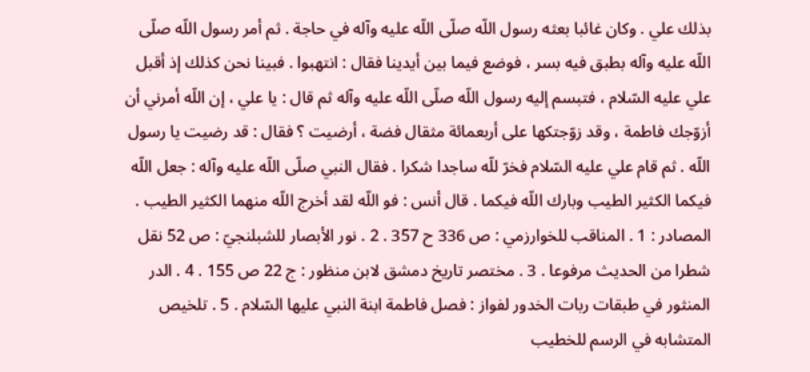بذلك علي . وكان غائبا بعثه رسول اللّه صلّى اللّه عليه وآله في حاجة . ثم أمر رسول اللّه صلّى اللّه عليه وآله بطبق فيه بسر ، فوضع فيما بين أيدينا فقال : انتهبوا . فبينا نحن كذلك إذ أقبل علي عليه السّلام ، فتبسم إليه رسول اللّه صلّى اللّه عليه وآله ثم قال : يا علي ، إن اللّه أمرني أن أزوّجك فاطمة ، وقد زوّجتكها على أربعمائة مثقال فضة ، أرضيت ؟ فقال : قد رضيت يا رسول اللّه . ثم قام علي عليه السّلام فخرّ للّه ساجدا شكرا . فقال النبي صلّى اللّه عليه وآله : جعل اللّه فيكما الكثير الطيب وبارك اللّه فيكما . قال أنس : فو اللّه لقد أخرج اللّه منهما الكثير الطيب . المصادر : 1 . المناقب للخوارزمي : ص 336 ح 357 . 2 . نور الأبصار للشبلنجيّ : ص 52 نقل شطرا من الحديث مرفوعا . 3 . مختصر تاريخ دمشق لابن منظور : ج 22 ص 155 . 4 . الدر المنثور في طبقات ربات الخدور لفواز : فصل فاطمة ابنة النبي عليها السّلام . 5 . تلخيص المتشابه في الرسم للخطيب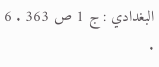البغدادي : ج 1 ص 363 . 6 .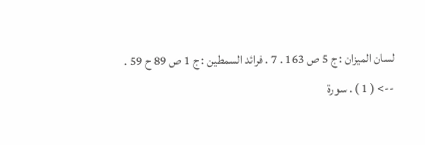لسان الميزان : ج 5 ص 163 . 7 . فرائد السمطين : ج 1 ص 89 ح 59 .
--> ( 1 ) . سورة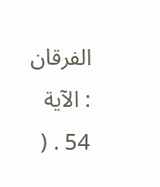الفرقان : الآية 54 . (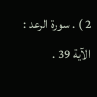2 ) . سورة الرعد : الآية 39 .